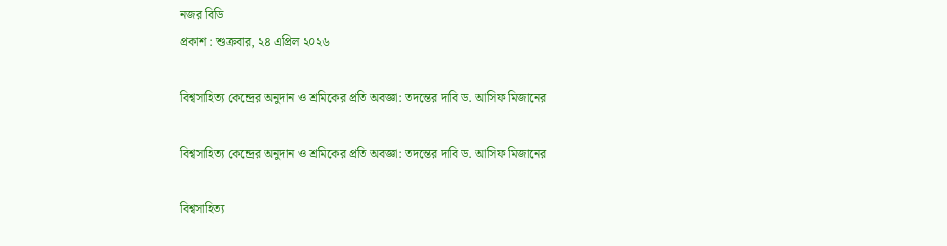নজর বিডি
প্রকাশ : শুক্রবার, ২৪ এপ্রিল ২০২৬

বিশ্বসাহিত্য কেন্দ্রের অনুদান ও শ্রমিকের প্রতি অবজ্ঞা: তদন্তের দাবি ড. আসিফ মিজানের

বিশ্বসাহিত্য কেন্দ্রের অনুদান ও শ্রমিকের প্রতি অবজ্ঞা: তদন্তের দাবি ড. আসিফ মিজানের

বিশ্বসাহিত্য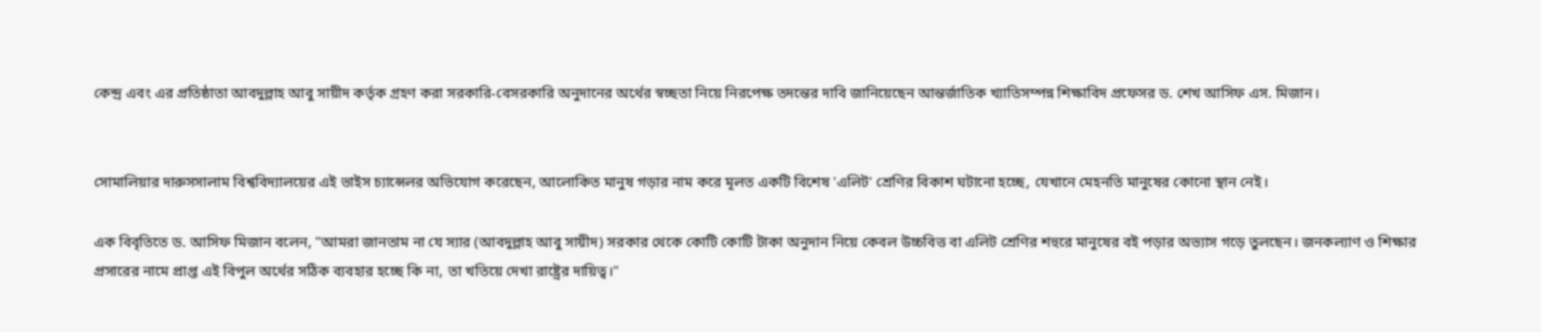কেন্দ্র এবং এর প্রতিষ্ঠাতা আবদুল্লাহ আবু সায়ীদ কর্তৃক গ্রহণ করা সরকারি-বেসরকারি অনুদানের অর্থের স্বচ্ছতা নিয়ে নিরপেক্ষ তদন্তের দাবি জানিয়েছেন আন্তর্জাতিক খ্যাতিসম্পন্ন শিক্ষাবিদ প্রফেসর ড. শেখ আসিফ এস. মিজান।


সোমালিয়ার দারুসসালাম বিশ্ববিদ্যালয়ের এই ভাইস চ্যান্সেলর অভিযোগ করেছেন, আলোকিত মানুষ গড়ার নাম করে মূলত একটি বিশেষ 'এলিট' শ্রেণির বিকাশ ঘটানো হচ্ছে, যেখানে মেহনতি মানুষের কোনো স্থান নেই।

এক বিবৃতিতে ড. আসিফ মিজান বলেন, "আমরা জানতাম না যে স্যার (আবদুল্লাহ আবু সায়ীদ) সরকার থেকে কোটি কোটি টাকা অনুদান নিয়ে কেবল উচ্চবিত্ত বা এলিট শ্রেণির শহুরে মানুষের বই পড়ার অভ্যাস গড়ে তুলছেন। জনকল্যাণ ও শিক্ষার প্রসারের নামে প্রাপ্ত এই বিপুল অর্থের সঠিক ব্যবহার হচ্ছে কি না, তা খতিয়ে দেখা রাষ্ট্রের দায়িত্ব।"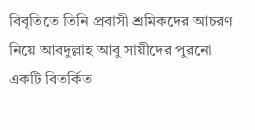বিবৃতিতে তিনি প্রবাসী শ্রমিকদের আচরণ নিয়ে আবদুল্লাহ আবু সায়ীদের পুরনো একটি বিতর্কিত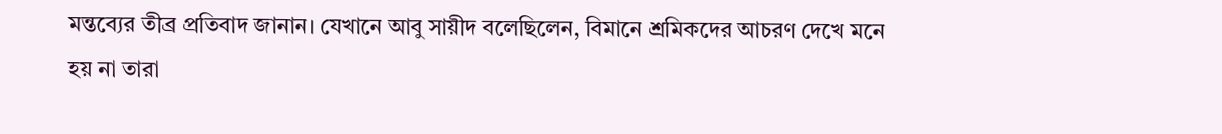মন্তব্যের তীব্র প্রতিবাদ জানান। যেখানে আবু সায়ীদ বলেছিলেন, বিমানে শ্রমিকদের আচরণ দেখে মনে হয় না তারা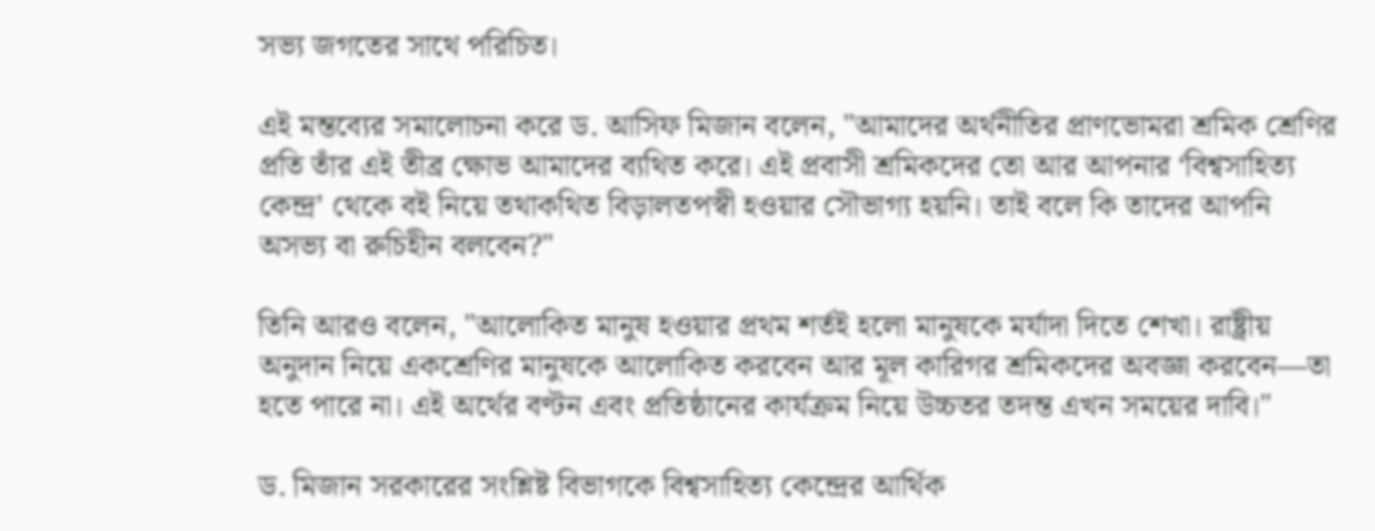সভ্য জগতের সাথে পরিচিত।

এই মন্তব্যের সমালোচনা করে ড. আসিফ মিজান বলেন, "আমাদের অর্থনীতির প্রাণভোমরা শ্রমিক শ্রেণির প্রতি তাঁর এই তীব্র ক্ষোভ আমাদের ব্যথিত করে। এই প্রবাসী শ্রমিকদের তো আর আপনার ‘বিশ্বসাহিত্য কেন্দ্র’ থেকে বই নিয়ে তথাকথিত বিড়ালতপস্বী হওয়ার সৌভাগ্য হয়নি। তাই বলে কি তাদের আপনি অসভ্য বা রুচিহীন বলবেন?"

তিনি আরও বলেন, "আলোকিত মানুষ হওয়ার প্রথম শর্তই হলো মানুষকে মর্যাদা দিতে শেখা। রাষ্ট্রীয় অনুদান নিয়ে একশ্রেণির মানুষকে আলোকিত করবেন আর মূল কারিগর শ্রমিকদের অবজ্ঞা করবেন—তা হতে পারে না। এই অর্থের বণ্টন এবং প্রতিষ্ঠানের কার্যক্রম নিয়ে উচ্চতর তদন্ত এখন সময়ের দাবি।"

ড. মিজান সরকারের সংশ্লিষ্ট বিভাগকে বিশ্বসাহিত্য কেন্দ্রের আর্থিক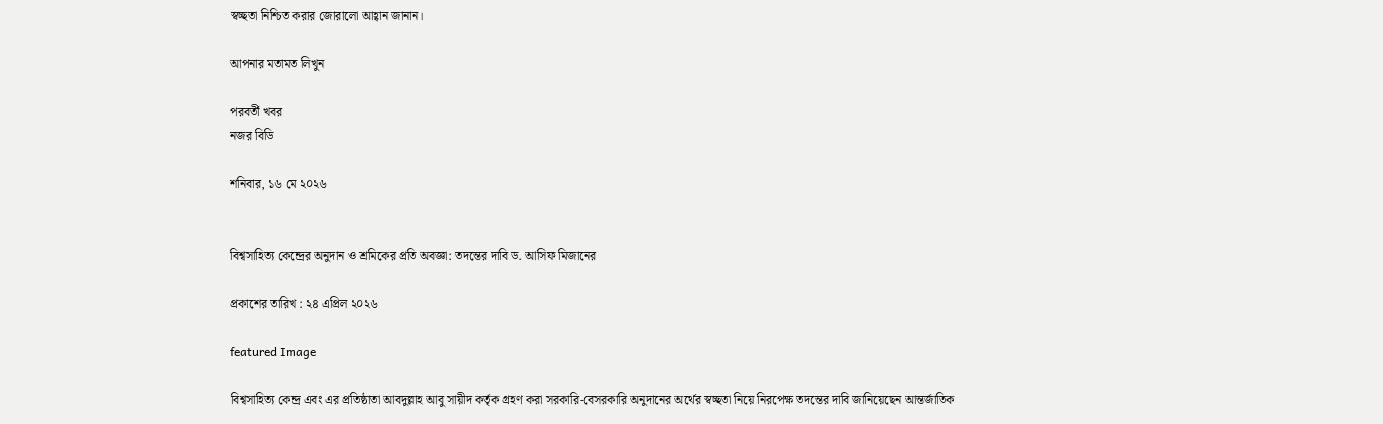স্বচ্ছতা নিশ্চিত করার জোরালো আহ্বান জানান।

আপনার মতামত লিখুন

পরবর্তী খবর
নজর বিডি

শনিবার, ১৬ মে ২০২৬


বিশ্বসাহিত্য কেন্দ্রের অনুদান ও শ্রমিকের প্রতি অবজ্ঞা: তদন্তের দাবি ড. আসিফ মিজানের

প্রকাশের তারিখ : ২৪ এপ্রিল ২০২৬

featured Image

বিশ্বসাহিত্য কেন্দ্র এবং এর প্রতিষ্ঠাতা আবদুল্লাহ আবু সায়ীদ কর্তৃক গ্রহণ করা সরকারি-বেসরকারি অনুদানের অর্থের স্বচ্ছতা নিয়ে নিরপেক্ষ তদন্তের দাবি জানিয়েছেন আন্তর্জাতিক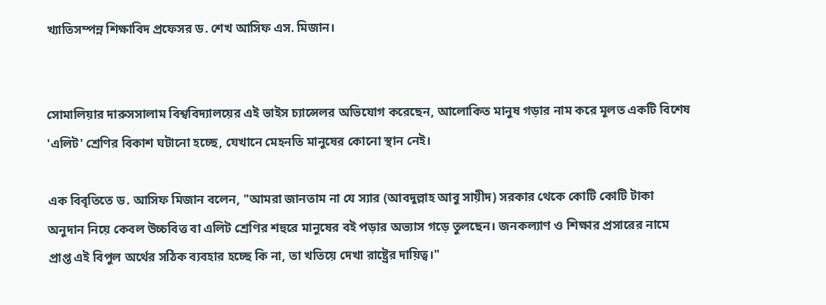খ্যাতিসম্পন্ন শিক্ষাবিদ প্রফেসর ড. শেখ আসিফ এস. মিজান।


সোমালিয়ার দারুসসালাম বিশ্ববিদ্যালয়ের এই ভাইস চ্যান্সেলর অভিযোগ করেছেন, আলোকিত মানুষ গড়ার নাম করে মূলত একটি বিশেষ 'এলিট' শ্রেণির বিকাশ ঘটানো হচ্ছে, যেখানে মেহনতি মানুষের কোনো স্থান নেই।

এক বিবৃতিতে ড. আসিফ মিজান বলেন, "আমরা জানতাম না যে স্যার (আবদুল্লাহ আবু সায়ীদ) সরকার থেকে কোটি কোটি টাকা অনুদান নিয়ে কেবল উচ্চবিত্ত বা এলিট শ্রেণির শহুরে মানুষের বই পড়ার অভ্যাস গড়ে তুলছেন। জনকল্যাণ ও শিক্ষার প্রসারের নামে প্রাপ্ত এই বিপুল অর্থের সঠিক ব্যবহার হচ্ছে কি না, তা খতিয়ে দেখা রাষ্ট্রের দায়িত্ব।"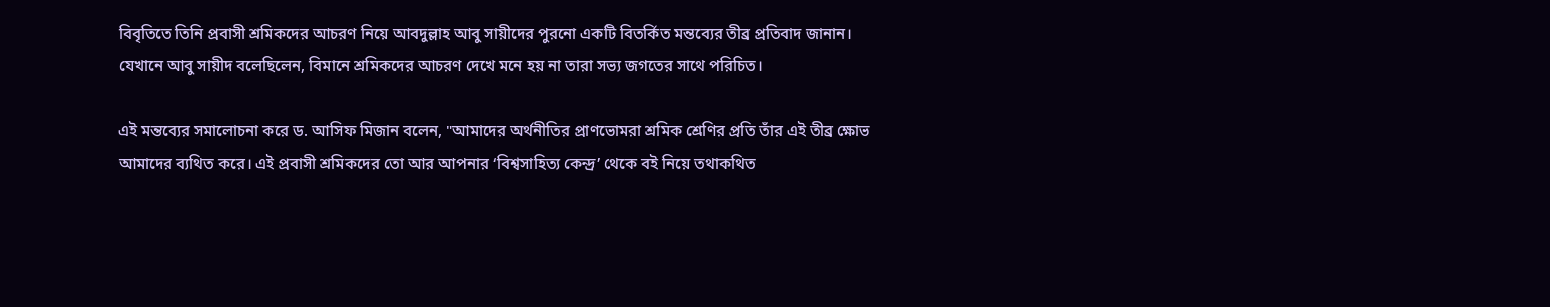বিবৃতিতে তিনি প্রবাসী শ্রমিকদের আচরণ নিয়ে আবদুল্লাহ আবু সায়ীদের পুরনো একটি বিতর্কিত মন্তব্যের তীব্র প্রতিবাদ জানান। যেখানে আবু সায়ীদ বলেছিলেন, বিমানে শ্রমিকদের আচরণ দেখে মনে হয় না তারা সভ্য জগতের সাথে পরিচিত।

এই মন্তব্যের সমালোচনা করে ড. আসিফ মিজান বলেন, "আমাদের অর্থনীতির প্রাণভোমরা শ্রমিক শ্রেণির প্রতি তাঁর এই তীব্র ক্ষোভ আমাদের ব্যথিত করে। এই প্রবাসী শ্রমিকদের তো আর আপনার ‘বিশ্বসাহিত্য কেন্দ্র’ থেকে বই নিয়ে তথাকথিত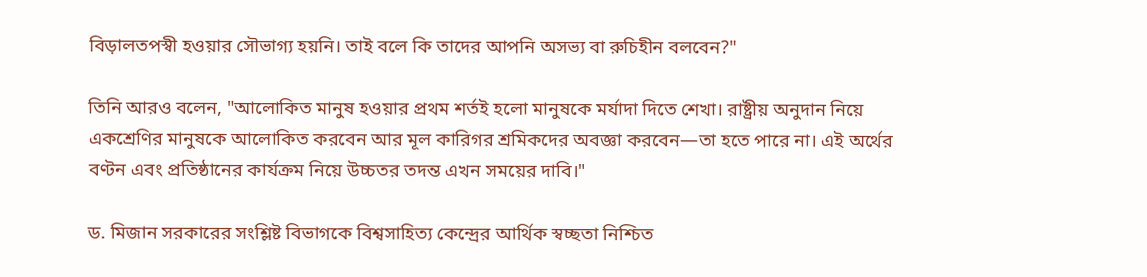বিড়ালতপস্বী হওয়ার সৌভাগ্য হয়নি। তাই বলে কি তাদের আপনি অসভ্য বা রুচিহীন বলবেন?"

তিনি আরও বলেন, "আলোকিত মানুষ হওয়ার প্রথম শর্তই হলো মানুষকে মর্যাদা দিতে শেখা। রাষ্ট্রীয় অনুদান নিয়ে একশ্রেণির মানুষকে আলোকিত করবেন আর মূল কারিগর শ্রমিকদের অবজ্ঞা করবেন—তা হতে পারে না। এই অর্থের বণ্টন এবং প্রতিষ্ঠানের কার্যক্রম নিয়ে উচ্চতর তদন্ত এখন সময়ের দাবি।"

ড. মিজান সরকারের সংশ্লিষ্ট বিভাগকে বিশ্বসাহিত্য কেন্দ্রের আর্থিক স্বচ্ছতা নিশ্চিত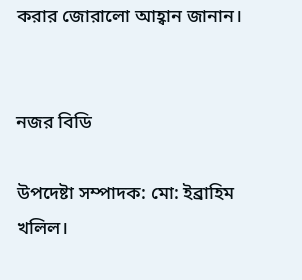করার জোরালো আহ্বান জানান।


নজর বিডি

উপদেষ্টা সম্পাদক: মো: ইব্রাহিম খলিল।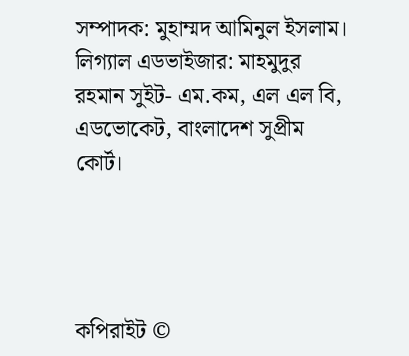সম্পাদক: মুহাম্মদ আমিনুল ইসলাম।
লিগ্যাল এডভাইজার: মাহমুদুর রহমান সুইট- এম.কম, এল এল বি, এডভোকেট, বাংলাদেশ সুপ্রীম কোর্ট।




কপিরাইট ©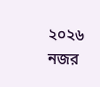২০২৬ নজর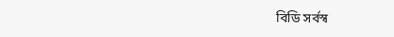বিডি সর্বস্ব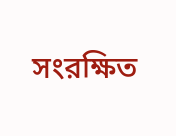সংরক্ষিত